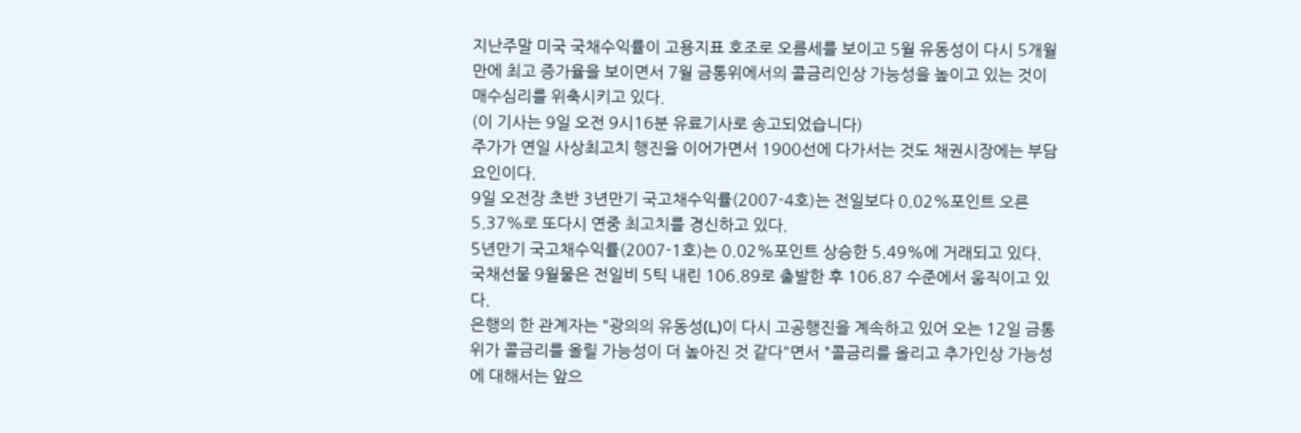지난주말 미국 국채수익률이 고용지표 호조로 오름세를 보이고 5월 유동성이 다시 5개월만에 최고 증가율을 보이면서 7월 금통위에서의 콜금리인상 가능성을 높이고 있는 것이 매수심리를 위축시키고 있다.
(이 기사는 9일 오전 9시16분 유료기사로 송고되었습니다)
주가가 연일 사상최고치 행진을 이어가면서 1900선에 다가서는 것도 채권시장에는 부담요인이다.
9일 오전장 초반 3년만기 국고채수익률(2007-4호)는 전일보다 0.02%포인트 오른 5.37%로 또다시 연중 최고치를 경신하고 있다.
5년만기 국고채수익률(2007-1호)는 0.02%포인트 상승한 5.49%에 거래되고 있다.
국채선물 9월물은 전일비 5틱 내린 106.89로 출발한 후 106.87 수준에서 움직이고 있다.
은행의 한 관계자는 "광의의 유동성(L)이 다시 고공행진을 계속하고 있어 오는 12일 금통위가 콜금리를 올릴 가능성이 더 높아진 것 같다"면서 "콜금리를 올리고 추가인상 가능성에 대해서는 앞으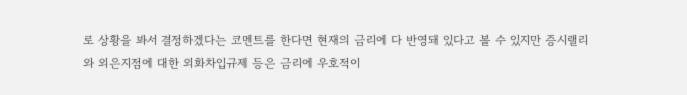로 상황을 봐서 결정하겠다는 코멘트를 한다면 현재의 금리에 다 반영돼 있다고 볼 수 있지만 증시랠리와 외은지점에 대한 외화차입규제 등은 금리에 우호적이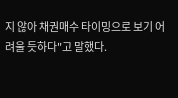지 않아 채권매수 타이밍으로 보기 어려울 듯하다"고 말했다.